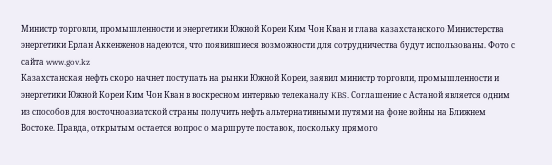Министр торговли, промышленности и энергетики Южной Кореи Ким Чон Кван и глава казахстанского Министерства энергетики Ерлан Аккенженов надеются, что появившиеся возможности для сотрудничества будут использованы. Фото с сайта www.gov.kz
Казахстанская нефть скоро начнет поступать на рынки Южной Кореи, заявил министр торговли, промышленности и энергетики Южной Кореи Ким Чон Кван в воскресном интервью телеканалу KBS. Соглашение с Астаной является одним из способов для восточноазиатской страны получить нефть альтернативными путями на фоне войны на Ближнем Востоке. Правда, открытым остается вопрос о маршруте поставок, поскольку прямого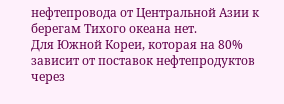нефтепровода от Центральной Азии к берегам Тихого океана нет.
Для Южной Кореи, которая на 80% зависит от поставок нефтепродуктов через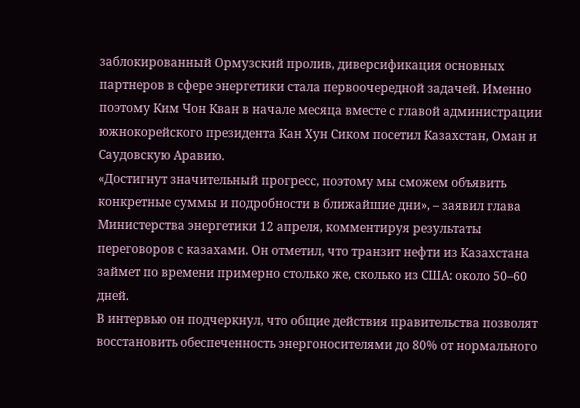заблокированный Ормузский пролив, диверсификация основных партнеров в сфере энергетики стала первоочередной задачей. Именно поэтому Ким Чон Кван в начале месяца вместе с главой администрации южнокорейского президента Кан Хун Сиком посетил Казахстан, Оман и Саудовскую Аравию.
«Достигнут значительный прогресс, поэтому мы сможем объявить конкретные суммы и подробности в ближайшие дни», – заявил глава Министерства энергетики 12 апреля, комментируя результаты переговоров с казахами. Он отметил, что транзит нефти из Казахстана займет по времени примерно столько же, сколько из США: около 50–60 дней.
В интервью он подчеркнул, что общие действия правительства позволят восстановить обеспеченность энергоносителями до 80% от нормального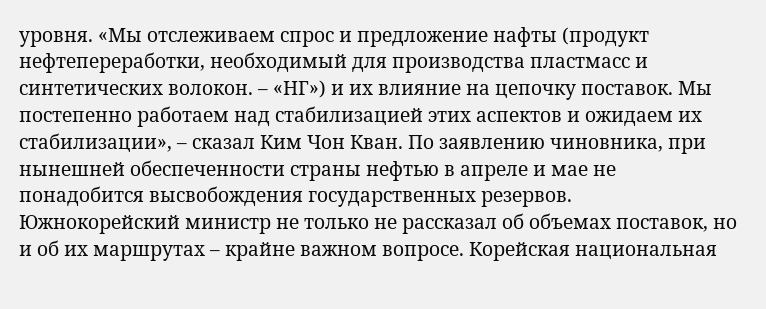уровня. «Мы отслеживаем спрос и предложение нафты (продукт нефтепереработки, необходимый для производства пластмасс и синтетических волокон. – «НГ») и их влияние на цепочку поставок. Мы постепенно работаем над стабилизацией этих аспектов и ожидаем их стабилизации», – сказал Ким Чон Кван. По заявлению чиновника, при нынешней обеспеченности страны нефтью в апреле и мае не понадобится высвобождения государственных резервов.
Южнокорейский министр не только не рассказал об объемах поставок, но и об их маршрутах – крайне важном вопросе. Корейская национальная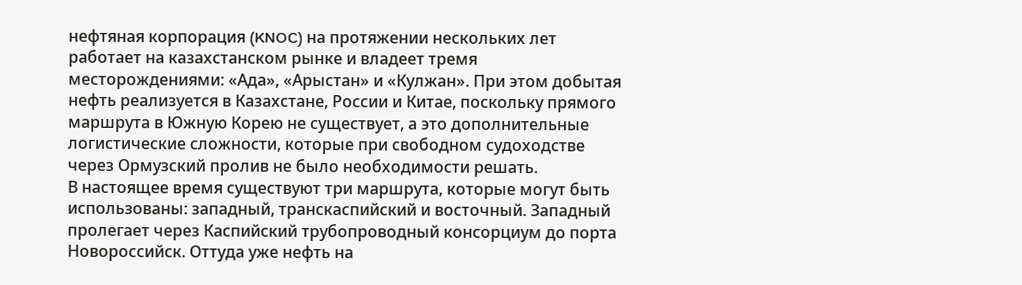нефтяная корпорация (KNOC) на протяжении нескольких лет работает на казахстанском рынке и владеет тремя месторождениями: «Ада», «Арыстан» и «Кулжан». При этом добытая нефть реализуется в Казахстане, России и Китае, поскольку прямого маршрута в Южную Корею не существует, а это дополнительные логистические сложности, которые при свободном судоходстве через Ормузский пролив не было необходимости решать.
В настоящее время существуют три маршрута, которые могут быть использованы: западный, транскаспийский и восточный. Западный пролегает через Каспийский трубопроводный консорциум до порта Новороссийск. Оттуда уже нефть на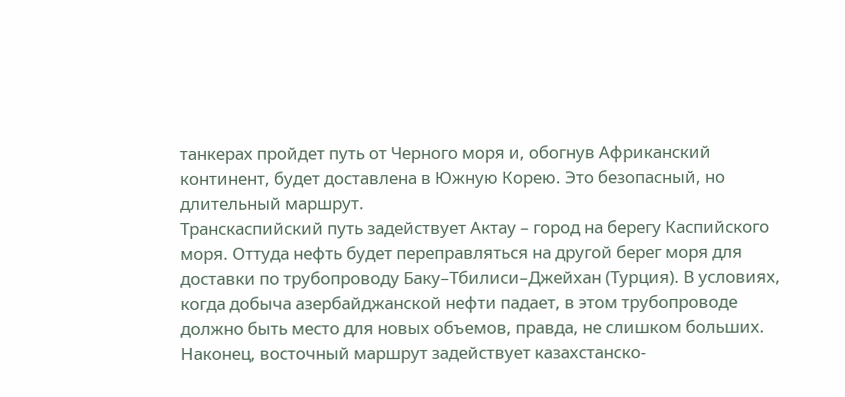танкерах пройдет путь от Черного моря и, обогнув Африканский континент, будет доставлена в Южную Корею. Это безопасный, но длительный маршрут.
Транскаспийский путь задействует Актау – город на берегу Каспийского моря. Оттуда нефть будет переправляться на другой берег моря для доставки по трубопроводу Баку–Тбилиси–Джейхан (Турция). В условиях, когда добыча азербайджанской нефти падает, в этом трубопроводе должно быть место для новых объемов, правда, не слишком больших.
Наконец, восточный маршрут задействует казахстанско-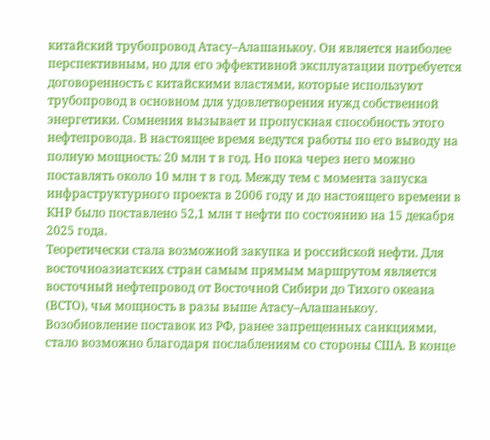китайский трубопровод Атасу–Алашанькоу. Он является наиболее перспективным, но для его эффективной эксплуатации потребуется договоренность с китайскими властями, которые используют трубопровод в основном для удовлетворения нужд собственной энергетики. Сомнения вызывает и пропускная способность этого нефтепровода. В настоящее время ведутся работы по его выводу на полную мощность: 20 млн т в год. Но пока через него можно поставлять около 10 млн т в год. Между тем с момента запуска инфраструктурного проекта в 2006 году и до настоящего времени в КНР было поставлено 52,1 млн т нефти по состоянию на 15 декабря 2025 года.
Теоретически стала возможной закупка и российской нефти. Для восточноазиатских стран самым прямым маршрутом является восточный нефтепровод от Восточной Сибири до Тихого океана (ВСТО), чья мощность в разы выше Атасу–Алашанькоу. Возобновление поставок из РФ, ранее запрещенных санкциями, стало возможно благодаря послаблениям со стороны США. В конце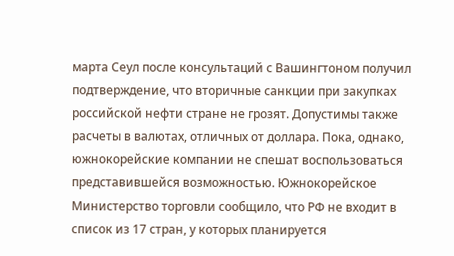марта Сеул после консультаций с Вашингтоном получил подтверждение, что вторичные санкции при закупках российской нефти стране не грозят. Допустимы также расчеты в валютах, отличных от доллара. Пока, однако, южнокорейские компании не спешат воспользоваться представившейся возможностью. Южнокорейское Министерство торговли сообщило, что РФ не входит в список из 17 стран, у которых планируется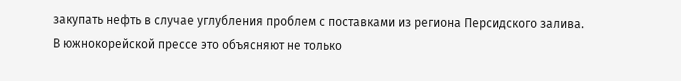закупать нефть в случае углубления проблем с поставками из региона Персидского залива.
В южнокорейской прессе это объясняют не только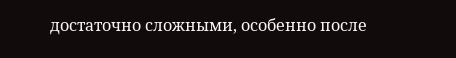достаточно сложными, особенно после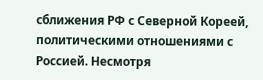сближения РФ с Северной Кореей, политическими отношениями с Россией. Несмотря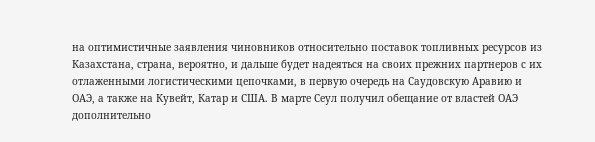на оптимистичные заявления чиновников относительно поставок топливных ресурсов из Казахстана, страна, вероятно, и дальше будет надеяться на своих прежних партнеров с их отлаженными логистическими цепочками, в первую очередь на Саудовскую Аравию и ОАЭ, а также на Кувейт, Катар и США. В марте Сеул получил обещание от властей ОАЭ дополнительно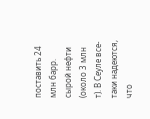поставить 24 млн барр. сырой нефти (около 3 млн т). В Сеуле все-таки надеются, что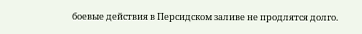боевые действия в Персидском заливе не продлятся долго.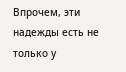Впрочем, эти надежды есть не только у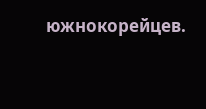южнокорейцев.